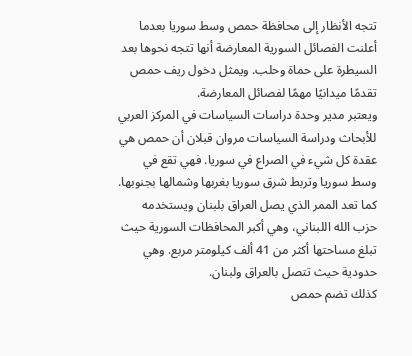تتجه الأنظار إلى محافظة حمص وسط سوريا بعدما أعلنت الفصائل السورية المعارضة أنها تتجه نحوها بعد السيطرة على حماة وحلب. ويمثل دخول ريف حمص تقدمًا ميدانيًا مهمًا لفصائل المعارضة.
ويعتبر مدير وحدة دراسات السياسات في المركز العربي للأبحاث ودراسة السياسات مروان قبلان أن حمص هي عقدة كل شيء في الصراع في سوريا. فهي تقع في وسط سوريا وتربط شرق سوريا بغربها وشمالها بجنوبها.
كما تعد الممر الذي يصل العراق بلبنان ويستخدمه حزب الله اللبناني، وهي أكبر المحافظات السورية حيث تبلغ مساحتها أكثر من 41 ألف كيلومتر مربع. وهي حدودية حيث تتصل بالعراق ولبنان.
كذلك تضم حمص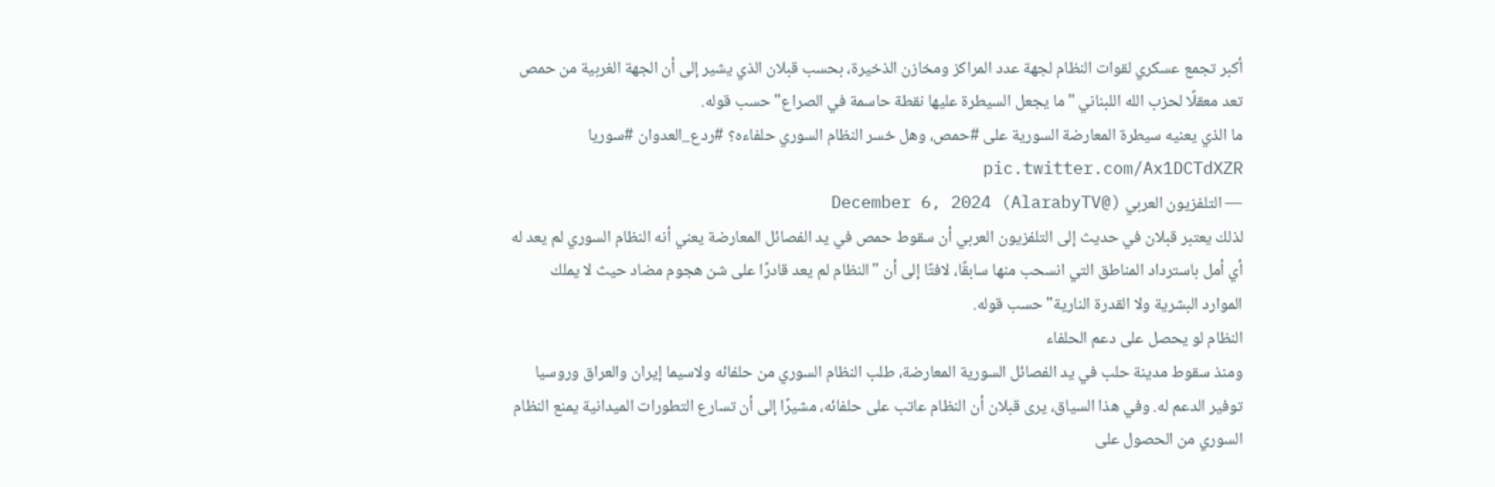أكبر تجمع عسكري لقوات النظام لجهة عدد المراكز ومخازن الذخيرة، بحسب قبلان الذي يشير إلى أن الجهة الغربية من حمص تعد معقلًا لحزب الله اللبناني "ما يجعل السيطرة عليها نقطة حاسمة في الصراع" حسب قوله.
ما الذي يعنيه سيطرة المعارضة السورية على #حمص، وهل خسر النظام السوري حلفاءه؟ #ردع_العدوان #سوريا pic.twitter.com/Ax1DCTdXZR
— التلفزيون العربي (@AlarabyTV) December 6, 2024
لذلك يعتبر قبلان في حديث إلى التلفزيون العربي أن سقوط حمص في يد الفصائل المعارضة يعني أنه النظام السوري لم يعد له أي أمل باسترداد المناطق التي انسحب منها سابقًا، لافتًا إلى أن "النظام لم يعد قادرًا على شن هجوم مضاد حيث لا يملك الموارد البشرية ولا القدرة النارية" حسب قوله.
النظام لو يحصل على دعم الحلفاء
ومنذ سقوط مدينة حلب في يد الفصائل السورية المعارضة، طلب النظام السوري من حلفائه ولاسيما إيران والعراق وروسيا توفير الدعم له. وفي هذا السياق، يرى قبلان أن النظام عاتب على حلفائه، مشيرًا إلى أن تسارع التطورات الميدانية يمنع النظام السوري من الحصول على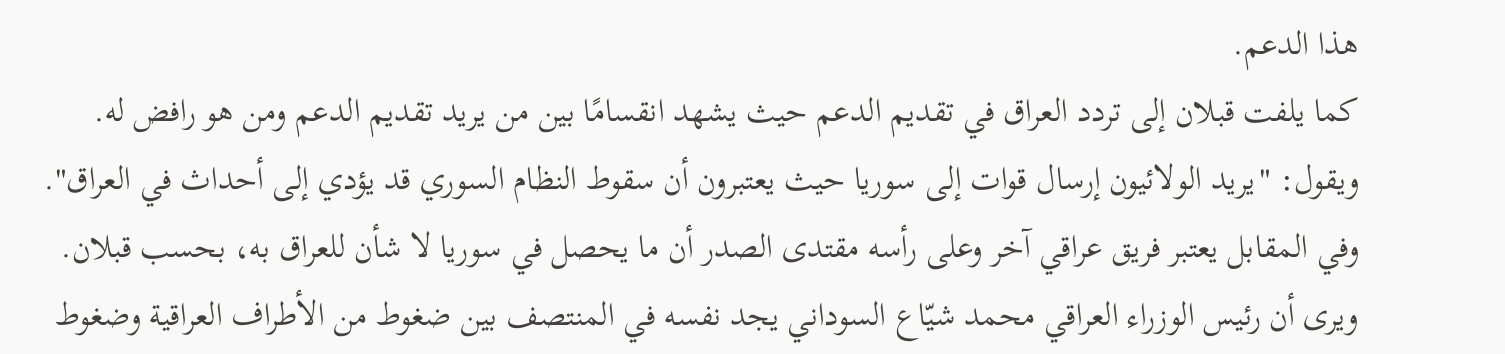هذا الدعم.
كما يلفت قبلان إلى تردد العراق في تقديم الدعم حيث يشهد انقسامًا بين من يريد تقديم الدعم ومن هو رافض له.
ويقول: "يريد الولائيون إرسال قوات إلى سوريا حيث يعتبرون أن سقوط النظام السوري قد يؤدي إلى أحداث في العراق".
وفي المقابل يعتبر فريق عراقي آخر وعلى رأسه مقتدى الصدر أن ما يحصل في سوريا لا شأن للعراق به، بحسب قبلان.
ويرى أن رئيس الوزراء العراقي محمد شيّاع السوداني يجد نفسه في المنتصف بين ضغوط من الأطراف العراقية وضغوط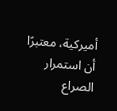أميركية، معتبرًا أن استمرار الصراع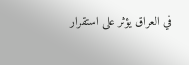في العراق يؤثر على استقرار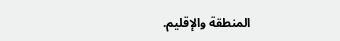المنطقة والإقليم.